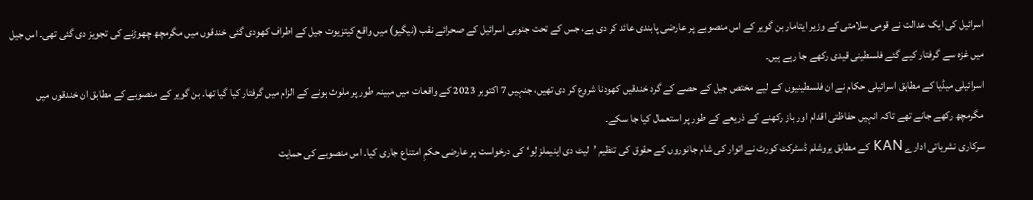اسرائیل کی ایک عدالت نے قومی سلامتی کے وزیر ایتامار بن گویر کے اس منصوبے پر عارضی پابندی عائد کر دی ہے، جس کے تحت جنوبی اسرائیل کے صحرائے نقب (نیگیو) میں واقع کیتزیوت جیل کے اطراف کھودی گئی خندقوں میں مگرمچھ چھوڑنے کی تجویز دی گئی تھی۔ اس جیل میں غزہ سے گرفتار کیے گئے فلسطینی قیدی رکھے جا رہے ہیں۔
اسرائیلی میڈیا کے مطابق اسرائیلی حکام نے ان فلسطینیوں کے لیے مختص جیل کے حصے کے گرد خندقیں کھودنا شروع کر دی تھیں، جنہیں 7 اکتوبر 2023 کے واقعات میں مبینہ طور پر ملوث ہونے کے الزام میں گرفتار کیا گیا تھا۔ بن گویر کے منصوبے کے مطابق ان خندقوں میں مگرمچھ رکھے جانے تھے تاکہ انہیں حفاظتی اقدام اور باز رکھنے کے ذریعے کے طور پر استعمال کیا جا سکے۔
سرکاری نشریاتی ادارے KAN کے مطابق یروشلم ڈسٹرکٹ کورٹ نے اتوار کی شام جانوروں کے حقوق کی تنظیم ’لیٹ دی اینیملز لِو‘ کی درخواست پر عارضی حکمِ امتناع جاری کیا۔ اس منصوبے کی حمایت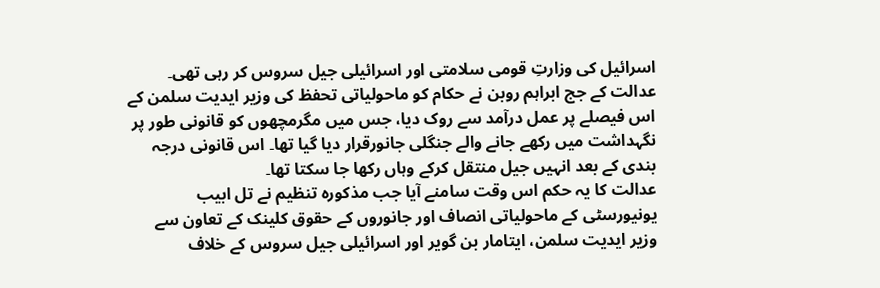اسرائیل کی وزارتِ قومی سلامتی اور اسرائیلی جیل سروس کر رہی تھی۔
عدالت کے جج ابراہم روبن نے حکام کو ماحولیاتی تحفظ کی وزیر ایدیت سلمن کے اس فیصلے پر عمل درآمد سے روک دیا، جس میں مگرمچھوں کو قانونی طور پر نگہداشت میں رکھے جانے والے جنگلی جانورقرار دیا گیا تھا۔ اس قانونی درجہ بندی کے بعد انہیں جیل منتقل کرکے وہاں رکھا جا سکتا تھا۔
عدالت کا یہ حکم اس وقت سامنے آیا جب مذکورہ تنظیم نے تل ابیب یونیورسٹی کے ماحولیاتی انصاف اور جانوروں کے حقوق کلینک کے تعاون سے وزیر ایدیت سلمن، ایتامار بن گویر اور اسرائیلی جیل سروس کے خلاف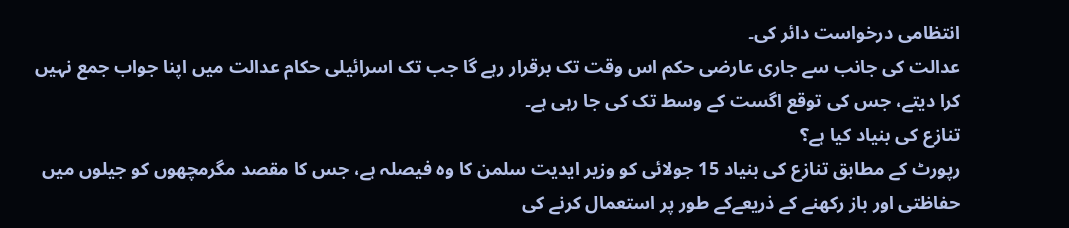انتظامی درخواست دائر کی۔
عدالت کی جانب سے جاری عارضی حکم اس وقت تک برقرار رہے گا جب تک اسرائیلی حکام عدالت میں اپنا جواب جمع نہیں کرا دیتے، جس کی توقع اگست کے وسط تک کی جا رہی ہے۔
تنازع کی بنیاد کیا ہے؟
رپورٹ کے مطابق تنازع کی بنیاد 15 جولائی کو وزیر ایدیت سلمن کا وہ فیصلہ ہے، جس کا مقصد مگرمچھوں کو جیلوں میں حفاظتی اور باز رکھنے کے ذریعےکے طور پر استعمال کرنے کی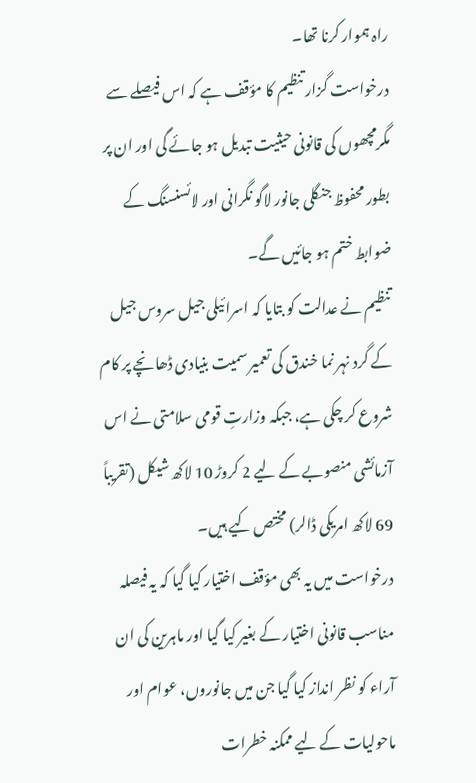راہ ہموار کرنا تھا۔
درخواست گزار تنظیم کا مؤقف ہے کہ اس فیصلے سے مگرمچھوں کی قانونی حیثیت تبدیل ہو جائے گی اور ان پر بطور محفوظ جنگلی جانور لاگو نگرانی اور لائسنسنگ کے ضوابط ختم ہو جائیں گے۔
تنظیم نے عدالت کو بتایا کہ اسرائیلی جیل سروس جیل کے گرد نہر نما خندق کی تعمیر سمیت بنیادی ڈھانچے پر کام شروع کر چکی ہے، جبکہ وزارتِ قومی سلامتی نے اس آزمائشی منصوبے کے لیے 2 کروڑ 10 لاکھ شیکل (تقریباً 69 لاکھ امریکی ڈالر) مختص کیے ہیں۔
درخواست میں یہ بھی مؤقف اختیار کیا گیا کہ یہ فیصلہ مناسب قانونی اختیار کے بغیر کیا گیا اور ماہرین کی ان آراء کو نظر انداز کیا گیا جن میں جانوروں، عوام اور ماحولیات کے لیے ممکنہ خطرات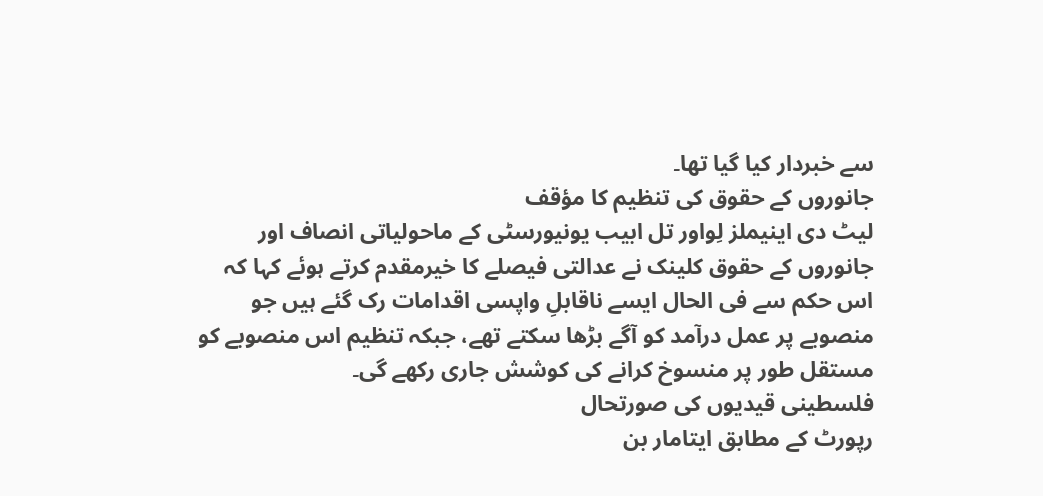سے خبردار کیا گیا تھا۔
جانوروں کے حقوق کی تنظیم کا مؤقف
لیٹ دی اینیملز لِواور تل ابیب یونیورسٹی کے ماحولیاتی انصاف اور جانوروں کے حقوق کلینک نے عدالتی فیصلے کا خیرمقدم کرتے ہوئے کہا کہ اس حکم سے فی الحال ایسے ناقابلِ واپسی اقدامات رک گئے ہیں جو منصوبے پر عمل درآمد کو آگے بڑھا سکتے تھے، جبکہ تنظیم اس منصوبے کو مستقل طور پر منسوخ کرانے کی کوشش جاری رکھے گی۔
فلسطینی قیدیوں کی صورتحال
رپورٹ کے مطابق ایتامار بن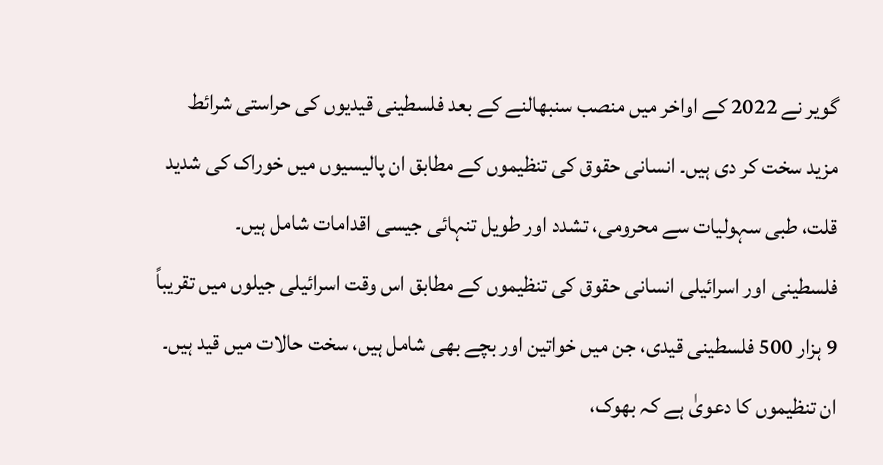گویر نے 2022 کے اواخر میں منصب سنبھالنے کے بعد فلسطینی قیدیوں کی حراستی شرائط مزید سخت کر دی ہیں۔ انسانی حقوق کی تنظیموں کے مطابق ان پالیسیوں میں خوراک کی شدید قلت، طبی سہولیات سے محرومی، تشدد اور طویل تنہائی جیسی اقدامات شامل ہیں۔
فلسطینی اور اسرائیلی انسانی حقوق کی تنظیموں کے مطابق اس وقت اسرائیلی جیلوں میں تقریباً 9 ہزار 500 فلسطینی قیدی، جن میں خواتین اور بچے بھی شامل ہیں، سخت حالات میں قید ہیں۔ ان تنظیموں کا دعویٰ ہے کہ بھوک،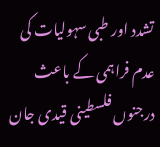تشدد اور طبی سہولیات کی عدم فراہمی کے باعث درجنوں فلسطینی قیدی جان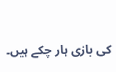کی بازی ہار چکے ہیں۔